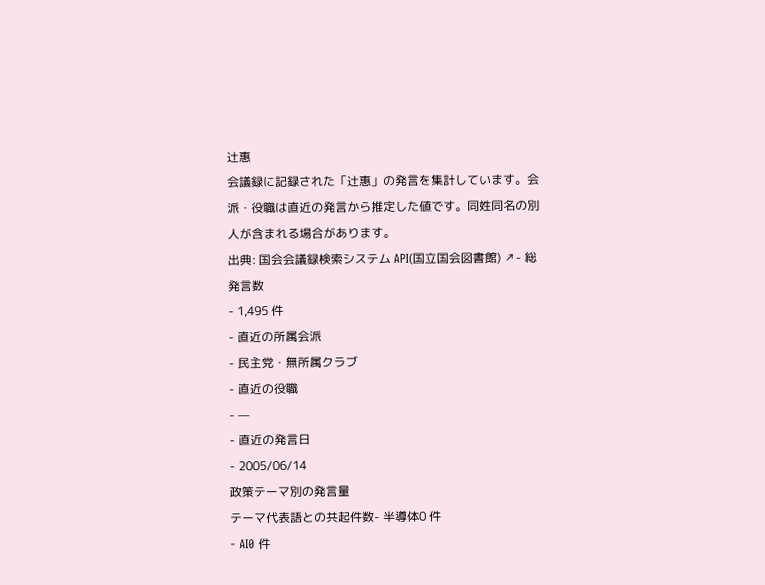辻惠
会議録に記録された「辻惠」の発言を集計しています。会派・役職は直近の発言から推定した値です。同姓同名の別人が含まれる場合があります。
出典: 国会会議録検索システム API(国立国会図書館) ↗- 総発言数
- 1,495 件
- 直近の所属会派
- 民主党・無所属クラブ
- 直近の役職
- —
- 直近の発言日
- 2005/06/14
政策テーマ別の発言量
テーマ代表語との共起件数- 半導体0 件
- AI0 件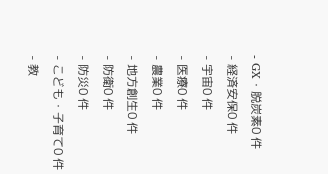- GX・脱炭素0 件
- 経済安保0 件
- 宇宙0 件
- 医療0 件
- 農業0 件
- 地方創生0 件
- 防衛0 件
- 防災0 件
- こども・子育て0 件
- 教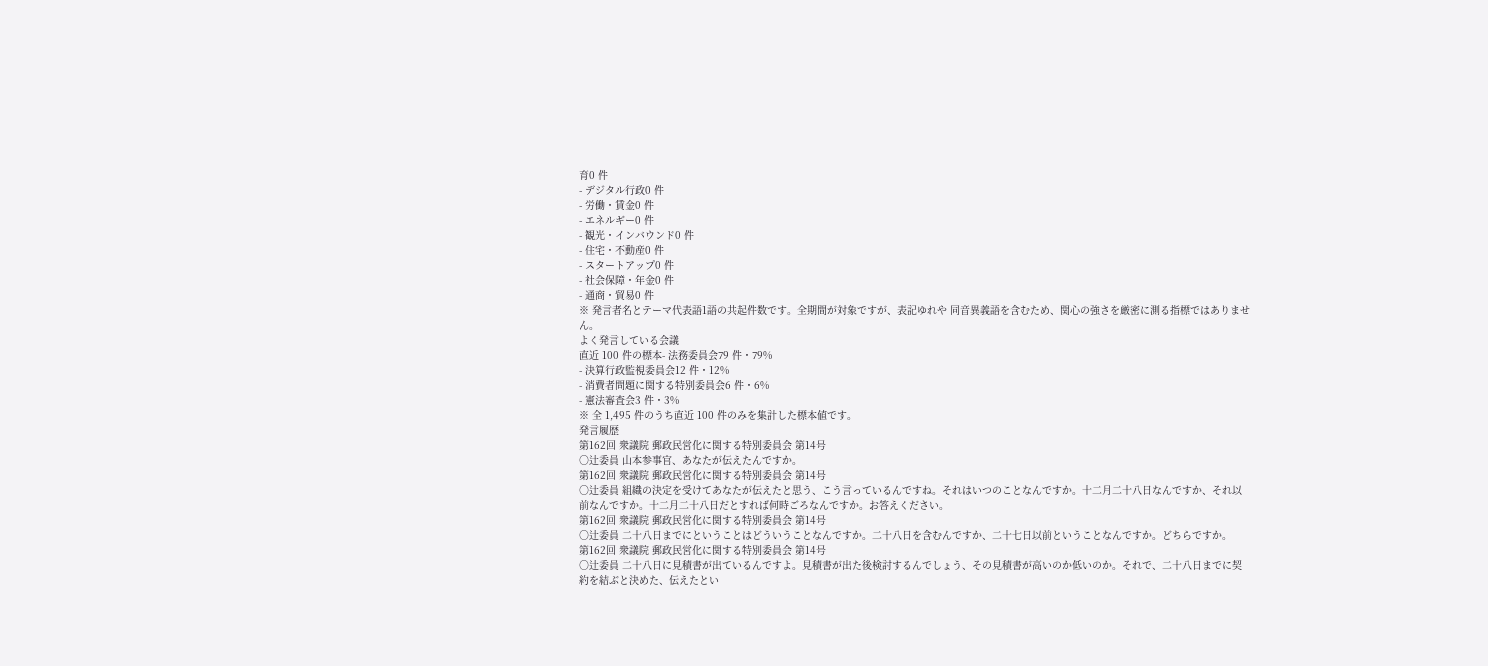育0 件
- デジタル行政0 件
- 労働・賃金0 件
- エネルギー0 件
- 観光・インバウンド0 件
- 住宅・不動産0 件
- スタートアップ0 件
- 社会保障・年金0 件
- 通商・貿易0 件
※ 発言者名とテーマ代表語1語の共起件数です。全期間が対象ですが、表記ゆれや 同音異義語を含むため、関心の強さを厳密に測る指標ではありません。
よく発言している会議
直近 100 件の標本- 法務委員会79 件・79%
- 決算行政監視委員会12 件・12%
- 消費者問題に関する特別委員会6 件・6%
- 憲法審査会3 件・3%
※ 全 1,495 件のうち直近 100 件のみを集計した標本値です。
発言履歴
第162回 衆議院 郵政民営化に関する特別委員会 第14号
○辻委員 山本参事官、あなたが伝えたんですか。
第162回 衆議院 郵政民営化に関する特別委員会 第14号
○辻委員 組織の決定を受けてあなたが伝えたと思う、こう言っているんですね。それはいつのことなんですか。十二月二十八日なんですか、それ以前なんですか。十二月二十八日だとすれば何時ごろなんですか。お答えください。
第162回 衆議院 郵政民営化に関する特別委員会 第14号
○辻委員 二十八日までにということはどういうことなんですか。二十八日を含むんですか、二十七日以前ということなんですか。どちらですか。
第162回 衆議院 郵政民営化に関する特別委員会 第14号
○辻委員 二十八日に見積書が出ているんですよ。見積書が出た後検討するんでしょう、その見積書が高いのか低いのか。それで、二十八日までに契約を結ぶと決めた、伝えたとい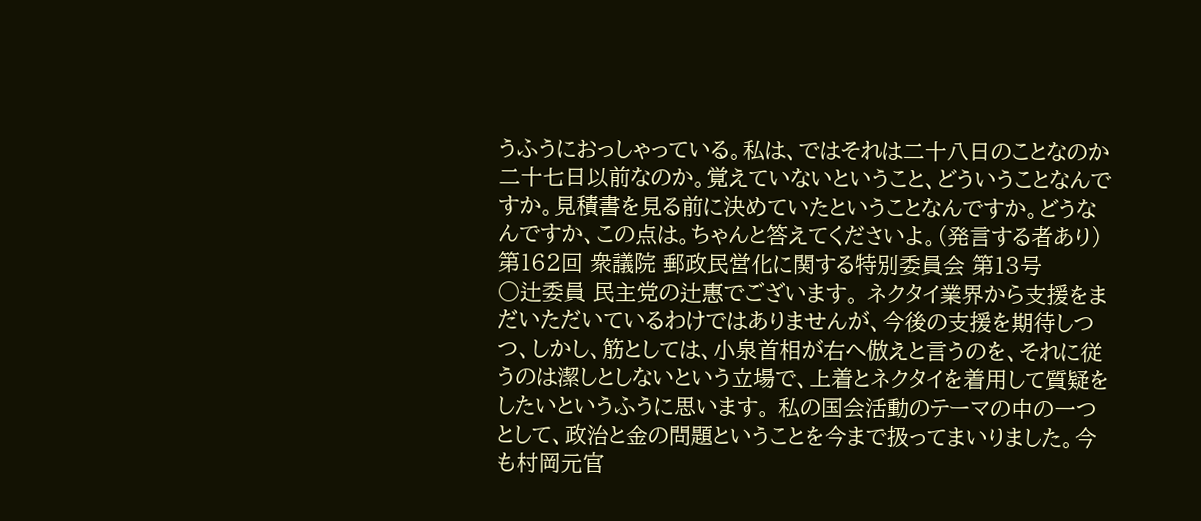うふうにおっしゃっている。私は、ではそれは二十八日のことなのか二十七日以前なのか。覚えていないということ、どういうことなんですか。見積書を見る前に決めていたということなんですか。どうなんですか、この点は。ちゃんと答えてくださいよ。(発言する者あり)
第162回 衆議院 郵政民営化に関する特別委員会 第13号
○辻委員 民主党の辻惠でございます。 ネクタイ業界から支援をまだいただいているわけではありませんが、今後の支援を期待しつつ、しかし、筋としては、小泉首相が右へ倣えと言うのを、それに従うのは潔しとしないという立場で、上着とネクタイを着用して質疑をしたいというふうに思います。 私の国会活動のテーマの中の一つとして、政治と金の問題ということを今まで扱ってまいりました。今も村岡元官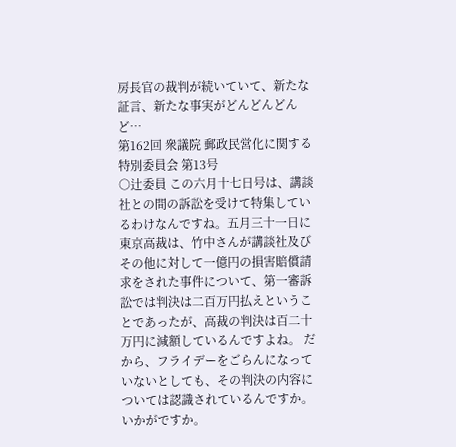房長官の裁判が続いていて、新たな証言、新たな事実がどんどんどんど…
第162回 衆議院 郵政民営化に関する特別委員会 第13号
○辻委員 この六月十七日号は、講談社との間の訴訟を受けて特集しているわけなんですね。五月三十一日に東京高裁は、竹中さんが講談社及びその他に対して一億円の損害賠償請求をされた事件について、第一審訴訟では判決は二百万円払えということであったが、高裁の判決は百二十万円に減額しているんですよね。 だから、フライデーをごらんになっていないとしても、その判決の内容については認識されているんですか。いかがですか。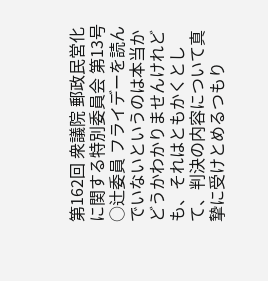第162回 衆議院 郵政民営化に関する特別委員会 第13号
○辻委員 フライデーを読んでいないというのは本当かどうかわかりませんけれども、それはともかくとして、判決の内容について真摯に受けとめるつもり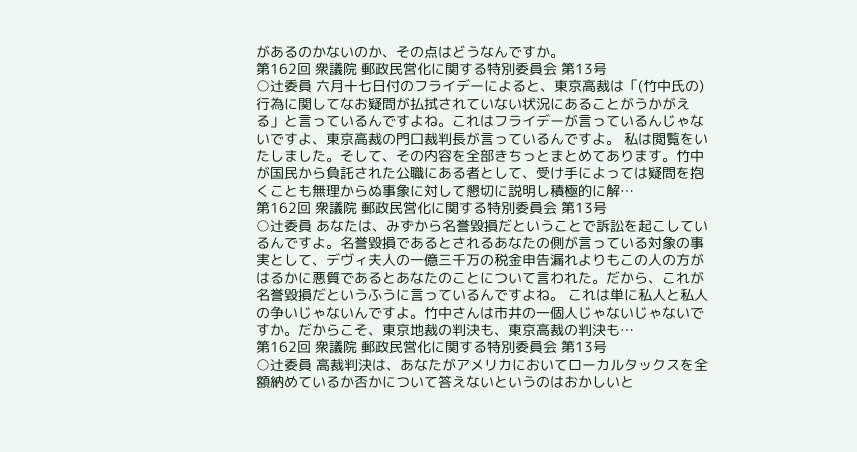があるのかないのか、その点はどうなんですか。
第162回 衆議院 郵政民営化に関する特別委員会 第13号
○辻委員 六月十七日付のフライデーによると、東京高裁は「(竹中氏の)行為に関してなお疑問が払拭されていない状況にあることがうかがえる」と言っているんですよね。これはフライデーが言っているんじゃないですよ、東京高裁の門口裁判長が言っているんですよ。 私は閲覧をいたしました。そして、その内容を全部きちっとまとめてあります。竹中が国民から負託された公職にある者として、受け手によっては疑問を抱くことも無理からぬ事象に対して懇切に説明し積極的に解…
第162回 衆議院 郵政民営化に関する特別委員会 第13号
○辻委員 あなたは、みずから名誉毀損だということで訴訟を起こしているんですよ。名誉毀損であるとされるあなたの側が言っている対象の事実として、デヴィ夫人の一億三千万の税金申告漏れよりもこの人の方がはるかに悪質であるとあなたのことについて言われた。だから、これが名誉毀損だというふうに言っているんですよね。 これは単に私人と私人の争いじゃないんですよ。竹中さんは市井の一個人じゃないじゃないですか。だからこそ、東京地裁の判決も、東京高裁の判決も…
第162回 衆議院 郵政民営化に関する特別委員会 第13号
○辻委員 高裁判決は、あなたがアメリカにおいてローカルタックスを全額納めているか否かについて答えないというのはおかしいと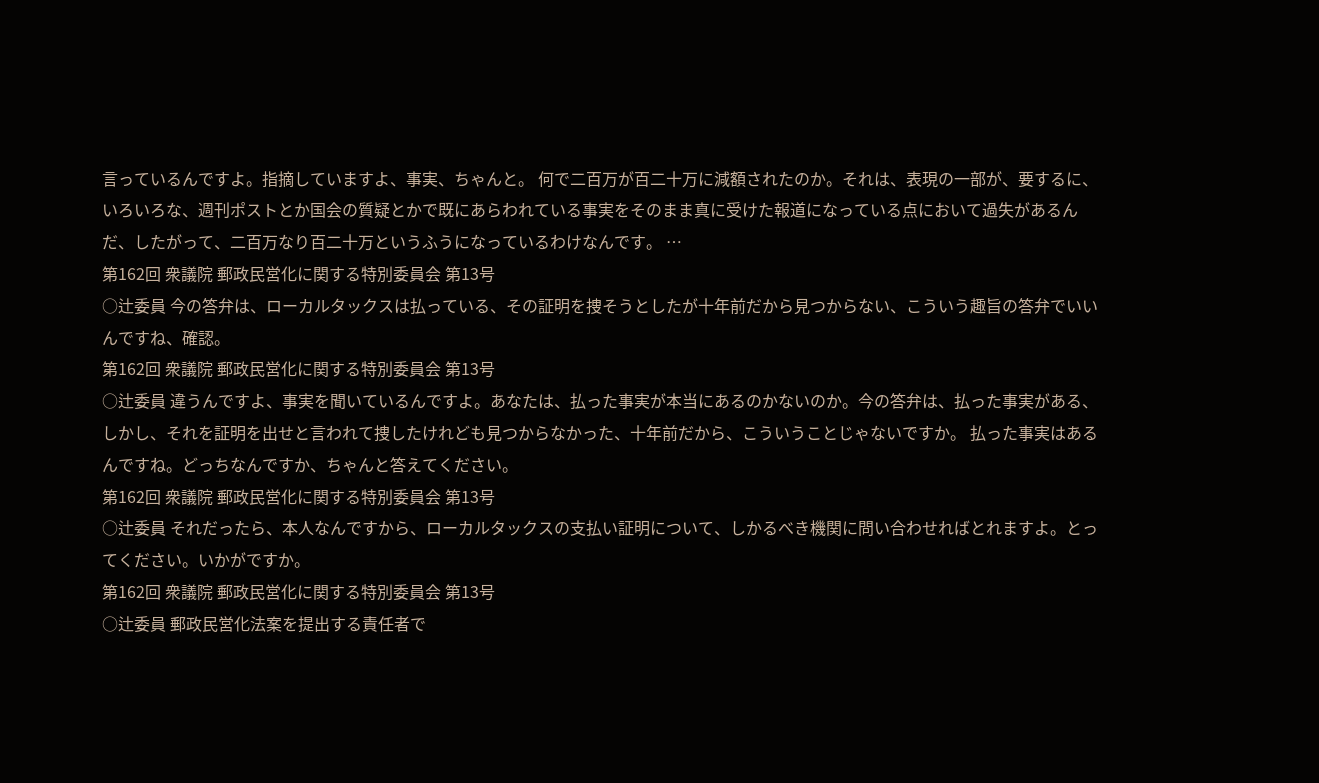言っているんですよ。指摘していますよ、事実、ちゃんと。 何で二百万が百二十万に減額されたのか。それは、表現の一部が、要するに、いろいろな、週刊ポストとか国会の質疑とかで既にあらわれている事実をそのまま真に受けた報道になっている点において過失があるんだ、したがって、二百万なり百二十万というふうになっているわけなんです。 …
第162回 衆議院 郵政民営化に関する特別委員会 第13号
○辻委員 今の答弁は、ローカルタックスは払っている、その証明を捜そうとしたが十年前だから見つからない、こういう趣旨の答弁でいいんですね、確認。
第162回 衆議院 郵政民営化に関する特別委員会 第13号
○辻委員 違うんですよ、事実を聞いているんですよ。あなたは、払った事実が本当にあるのかないのか。今の答弁は、払った事実がある、しかし、それを証明を出せと言われて捜したけれども見つからなかった、十年前だから、こういうことじゃないですか。 払った事実はあるんですね。どっちなんですか、ちゃんと答えてください。
第162回 衆議院 郵政民営化に関する特別委員会 第13号
○辻委員 それだったら、本人なんですから、ローカルタックスの支払い証明について、しかるべき機関に問い合わせればとれますよ。とってください。いかがですか。
第162回 衆議院 郵政民営化に関する特別委員会 第13号
○辻委員 郵政民営化法案を提出する責任者で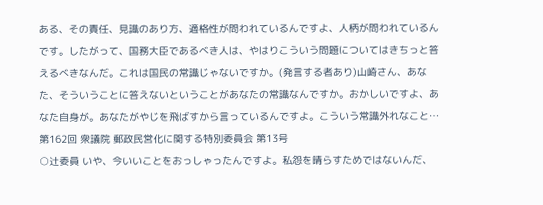ある、その責任、見識のあり方、適格性が問われているんですよ、人柄が問われているんです。したがって、国務大臣であるべき人は、やはりこういう問題についてはきちっと答えるべきなんだ。これは国民の常識じゃないですか。(発言する者あり)山崎さん、あなた、そういうことに答えないということがあなたの常識なんですか。おかしいですよ、あなた自身が。あなたがやじを飛ばすから言っているんですよ。こういう常識外れなこと…
第162回 衆議院 郵政民営化に関する特別委員会 第13号
○辻委員 いや、今いいことをおっしゃったんですよ。私怨を晴らすためではないんだ、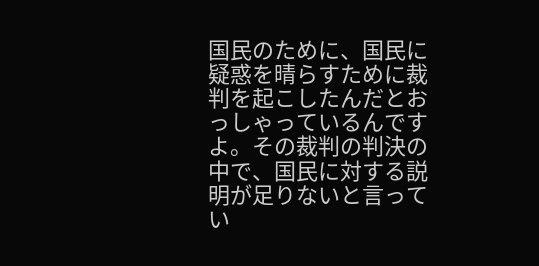国民のために、国民に疑惑を晴らすために裁判を起こしたんだとおっしゃっているんですよ。その裁判の判決の中で、国民に対する説明が足りないと言ってい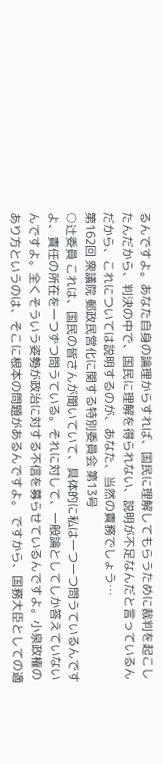るんですよ。あなた自身の論理からすれば、国民に理解してもらうために裁判を起こしたんだから、判決の中で、国民に理解を得られない、説明が不足なんだと言っているんだから、これについては説明するのが、あなた、当然の責務でしょう…
第162回 衆議院 郵政民営化に関する特別委員会 第13号
○辻委員 これは、国民の皆さんが聞いていて、具体的に私は一つ一つ問うているんですよ、責任の所在を一つずつ問うている。それに対して、一般論としてしか答えていないんですよ。全くそういう姿勢が政治に対する不信を募らせているんですよ。小泉政権のあり方というのは、そこに根本の問題があるんですよ。 ですから、国務大臣としての適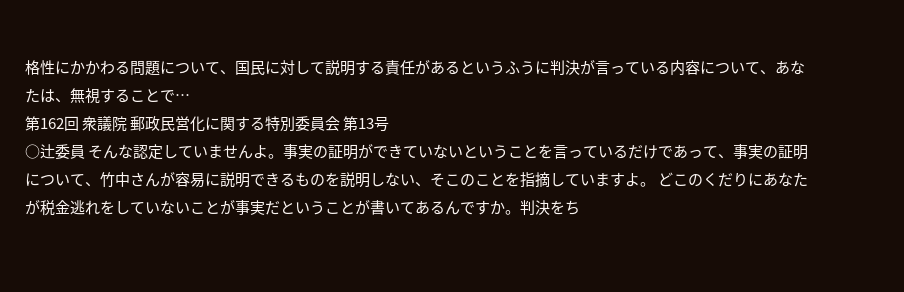格性にかかわる問題について、国民に対して説明する責任があるというふうに判決が言っている内容について、あなたは、無視することで…
第162回 衆議院 郵政民営化に関する特別委員会 第13号
○辻委員 そんな認定していませんよ。事実の証明ができていないということを言っているだけであって、事実の証明について、竹中さんが容易に説明できるものを説明しない、そこのことを指摘していますよ。 どこのくだりにあなたが税金逃れをしていないことが事実だということが書いてあるんですか。判決をち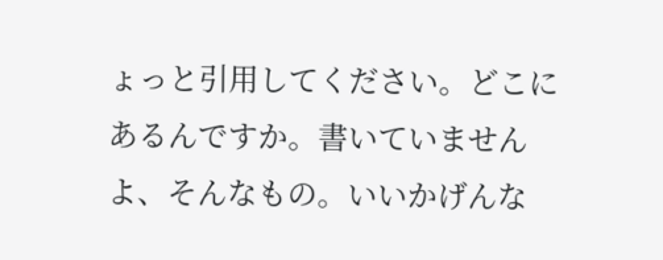ょっと引用してください。どこにあるんですか。書いていませんよ、そんなもの。いいかげんな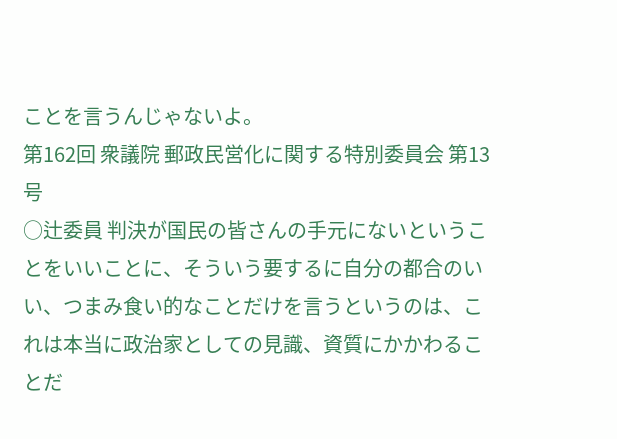ことを言うんじゃないよ。
第162回 衆議院 郵政民営化に関する特別委員会 第13号
○辻委員 判決が国民の皆さんの手元にないということをいいことに、そういう要するに自分の都合のいい、つまみ食い的なことだけを言うというのは、これは本当に政治家としての見識、資質にかかわることだ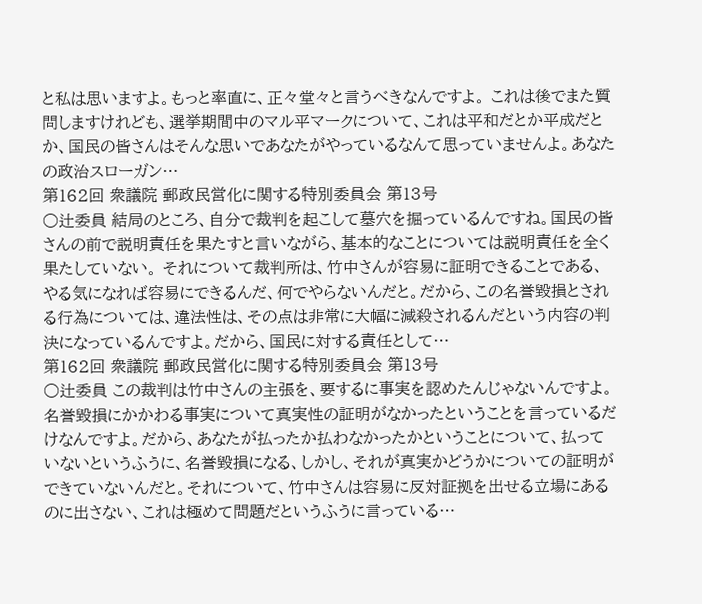と私は思いますよ。もっと率直に、正々堂々と言うべきなんですよ。 これは後でまた質問しますけれども、選挙期間中のマル平マークについて、これは平和だとか平成だとか、国民の皆さんはそんな思いであなたがやっているなんて思っていませんよ。あなたの政治スローガン…
第162回 衆議院 郵政民営化に関する特別委員会 第13号
○辻委員 結局のところ、自分で裁判を起こして墓穴を掘っているんですね。国民の皆さんの前で説明責任を果たすと言いながら、基本的なことについては説明責任を全く果たしていない。 それについて裁判所は、竹中さんが容易に証明できることである、やる気になれば容易にできるんだ、何でやらないんだと。だから、この名誉毀損とされる行為については、違法性は、その点は非常に大幅に減殺されるんだという内容の判決になっているんですよ。だから、国民に対する責任として…
第162回 衆議院 郵政民営化に関する特別委員会 第13号
○辻委員 この裁判は竹中さんの主張を、要するに事実を認めたんじゃないんですよ。名誉毀損にかかわる事実について真実性の証明がなかったということを言っているだけなんですよ。だから、あなたが払ったか払わなかったかということについて、払っていないというふうに、名誉毀損になる、しかし、それが真実かどうかについての証明ができていないんだと。それについて、竹中さんは容易に反対証拠を出せる立場にあるのに出さない、これは極めて問題だというふうに言っている…